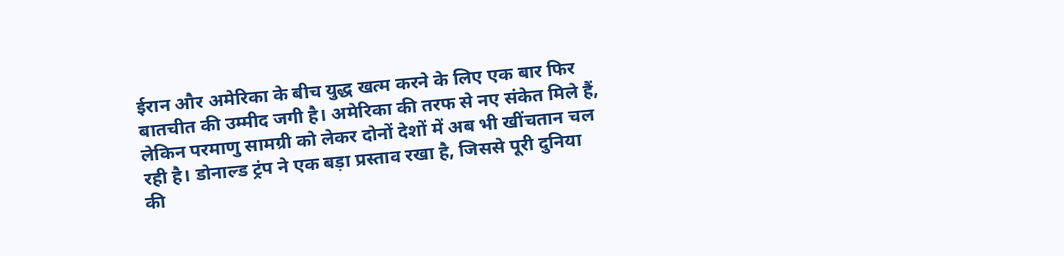ईरान और अमेरिका के बीच युद्ध खत्म करने के लिए एक बार फिर बातचीत की उम्मीद जगी है। अमेरिका की तरफ से नए संकेत मिले हैं, लेकिन परमाणु सामग्री को लेकर दोनों देशों में अब भी खींचतान चल रही है। डोनाल्ड ट्रंप ने एक बड़ा प्रस्ताव रखा है, जिससे पूरी दुनिया की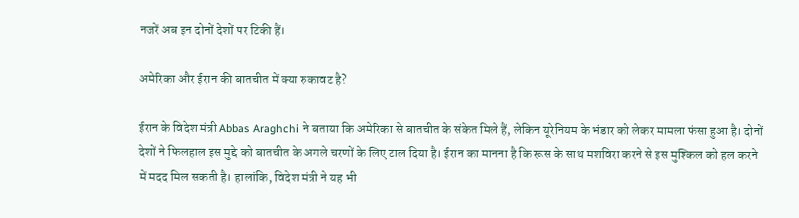नजरें अब इन दोनों देशों पर टिकी हैं।

अमेरिका और ईरान की बातचीत में क्या रुकावट है?

ईरान के विदेश मंत्री Abbas Araghchi ने बताया कि अमेरिका से बातचीत के संकेत मिले हैं, लेकिन यूरेनियम के भंडार को लेकर मामला फंसा हुआ है। दोनों देशों ने फिलहाल इस मुद्दे को बातचीत के अगले चरणों के लिए टाल दिया है। ईरान का मानना है कि रूस के साथ मशविरा करने से इस मुश्किल को हल करने में मदद मिल सकती है। हालांकि, विदेश मंत्री ने यह भी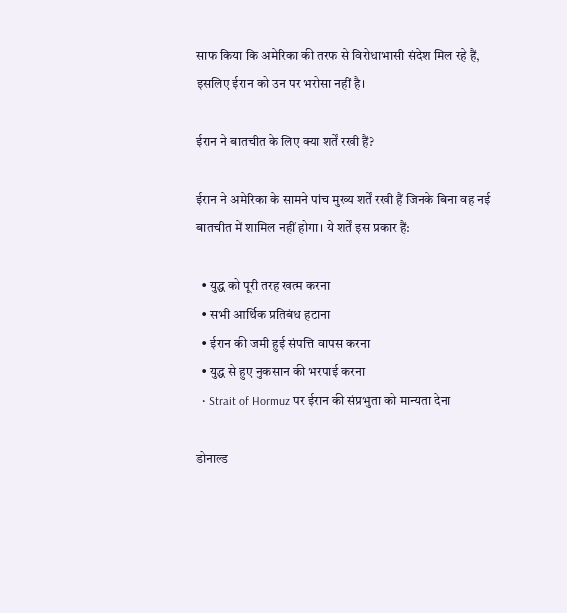साफ किया कि अमेरिका की तरफ से विरोधाभासी संदेश मिल रहे हैं, इसलिए ईरान को उन पर भरोसा नहीं है।

ईरान ने बातचीत के लिए क्या शर्तें रखी हैं?

ईरान ने अमेरिका के सामने पांच मुख्य शर्तें रखी हैं जिनके बिना वह नई बातचीत में शामिल नहीं होगा। ये शर्तें इस प्रकार हैं:

  • युद्ध को पूरी तरह खत्म करना
  • सभी आर्थिक प्रतिबंध हटाना
  • ईरान की जमी हुई संपत्ति वापस करना
  • युद्ध से हुए नुकसान की भरपाई करना
  • Strait of Hormuz पर ईरान की संप्रभुता को मान्यता देना

डोनाल्ड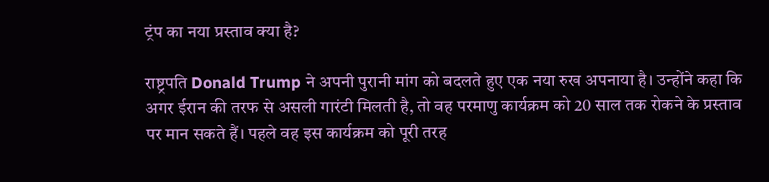ट्रंप का नया प्रस्ताव क्या है?

राष्ट्रपति Donald Trump ने अपनी पुरानी मांग को बदलते हुए एक नया रुख अपनाया है। उन्होंने कहा कि अगर ईरान की तरफ से असली गारंटी मिलती है, तो वह परमाणु कार्यक्रम को 20 साल तक रोकने के प्रस्ताव पर मान सकते हैं। पहले वह इस कार्यक्रम को पूरी तरह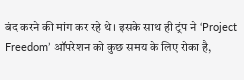बंद करने की मांग कर रहे थे। इसके साथ ही ट्रंप ने ‘Project Freedom’ ऑपरेशन को कुछ समय के लिए रोका है,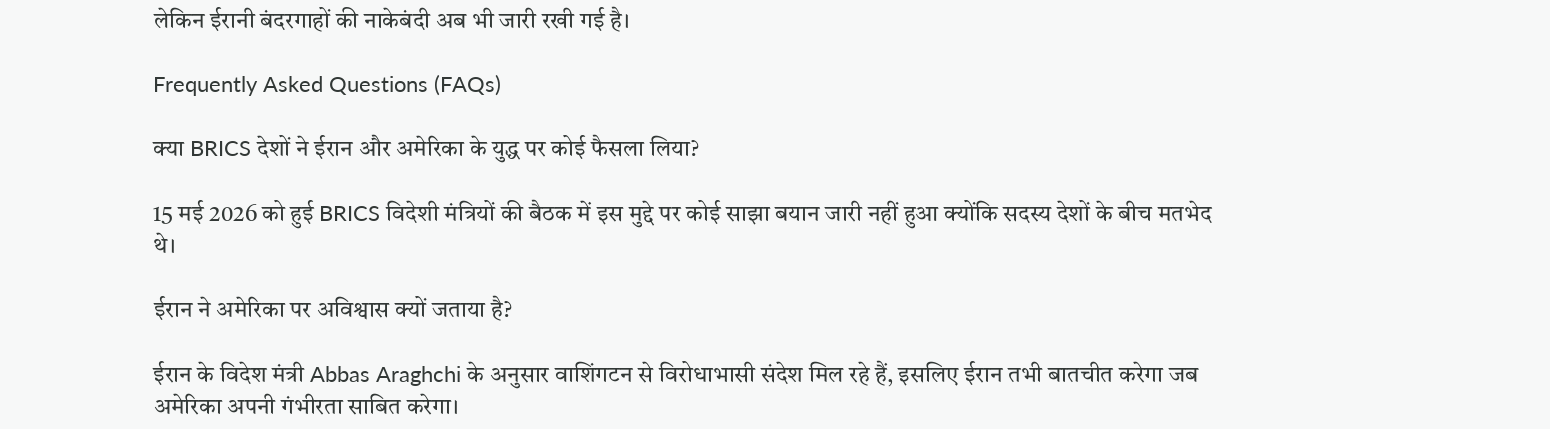लेकिन ईरानी बंदरगाहों की नाकेबंदी अब भी जारी रखी गई है।

Frequently Asked Questions (FAQs)

क्या BRICS देशों ने ईरान और अमेरिका के युद्ध पर कोई फैसला लिया?

15 मई 2026 को हुई BRICS विदेशी मंत्रियों की बैठक में इस मुद्दे पर कोई साझा बयान जारी नहीं हुआ क्योंकि सदस्य देशों के बीच मतभेद थे।

ईरान ने अमेरिका पर अविश्वास क्यों जताया है?

ईरान के विदेश मंत्री Abbas Araghchi के अनुसार वाशिंगटन से विरोधाभासी संदेश मिल रहे हैं, इसलिए ईरान तभी बातचीत करेगा जब अमेरिका अपनी गंभीरता साबित करेगा।